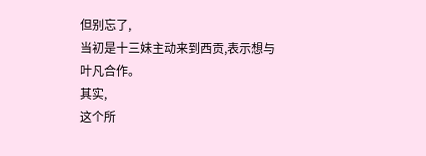但别忘了,
当初是十三妹主动来到西贡,表示想与叶凡合作。
其实,
这个所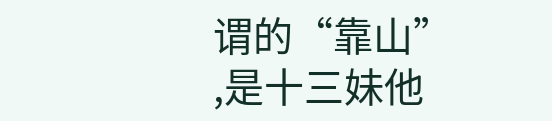谓的“靠山”
,是十三妹他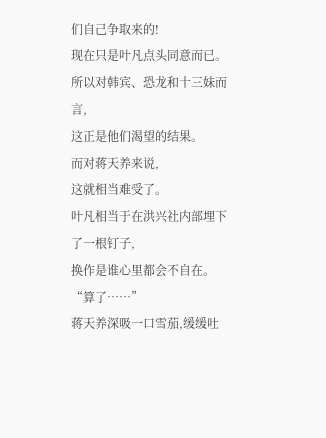们自己争取来的!
现在只是叶凡点头同意而已。
所以对韩宾、恐龙和十三妹而言,
这正是他们渴望的结果。
而对蒋天养来说,
这就相当难受了。
叶凡相当于在洪兴社内部埋下了一根钉子,
换作是谁心里都会不自在。
“算了……”
蒋天养深吸一口雪茄,缓缓吐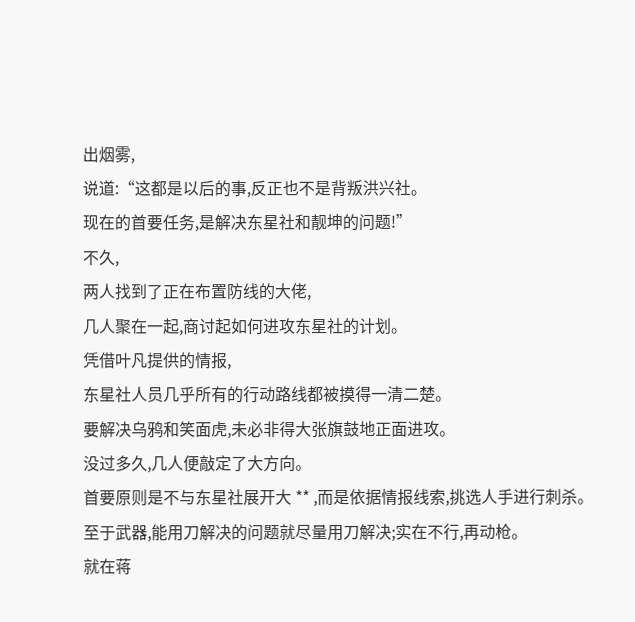出烟雾,
说道:“这都是以后的事,反正也不是背叛洪兴社。
现在的首要任务,是解决东星社和靓坤的问题!”
不久,
两人找到了正在布置防线的大佬,
几人聚在一起,商讨起如何进攻东星社的计划。
凭借叶凡提供的情报,
东星社人员几乎所有的行动路线都被摸得一清二楚。
要解决乌鸦和笑面虎,未必非得大张旗鼓地正面进攻。
没过多久,几人便敲定了大方向。
首要原则是不与东星社展开大 ** ,而是依据情报线索,挑选人手进行刺杀。
至于武器,能用刀解决的问题就尽量用刀解决;实在不行,再动枪。
就在蒋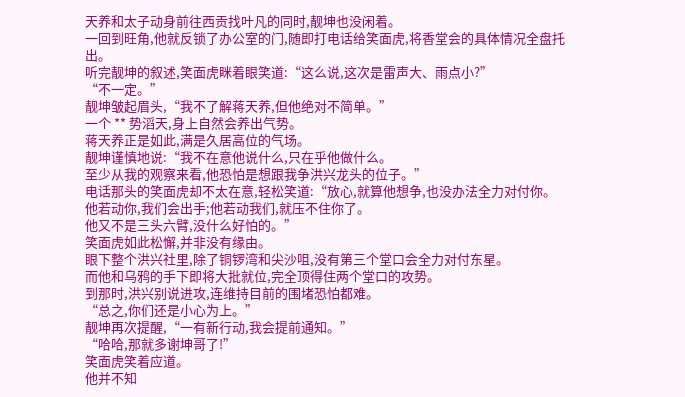天养和太子动身前往西贡找叶凡的同时,靓坤也没闲着。
一回到旺角,他就反锁了办公室的门,随即打电话给笑面虎,将香堂会的具体情况全盘托出。
听完靓坤的叙述,笑面虎眯着眼笑道:“这么说,这次是雷声大、雨点小?”
“不一定。”
靓坤皱起眉头,“我不了解蒋天养,但他绝对不简单。”
一个 ** 势滔天,身上自然会养出气势。
蒋天养正是如此,满是久居高位的气场。
靓坤谨慎地说:“我不在意他说什么,只在乎他做什么。
至少从我的观察来看,他恐怕是想跟我争洪兴龙头的位子。”
电话那头的笑面虎却不太在意,轻松笑道:“放心,就算他想争,也没办法全力对付你。
他若动你,我们会出手;他若动我们,就压不住你了。
他又不是三头六臂,没什么好怕的。”
笑面虎如此松懈,并非没有缘由。
眼下整个洪兴社里,除了铜锣湾和尖沙咀,没有第三个堂口会全力对付东星。
而他和乌鸦的手下即将大批就位,完全顶得住两个堂口的攻势。
到那时,洪兴别说进攻,连维持目前的围堵恐怕都难。
“总之,你们还是小心为上。”
靓坤再次提醒,“一有新行动,我会提前通知。”
“哈哈,那就多谢坤哥了!”
笑面虎笑着应道。
他并不知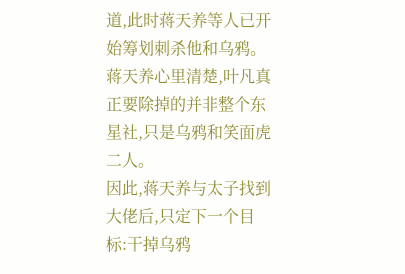道,此时蒋天养等人已开始筹划刺杀他和乌鸦。
蒋天养心里清楚,叶凡真正要除掉的并非整个东星社,只是乌鸦和笑面虎二人。
因此,蒋天养与太子找到大佬后,只定下一个目标:干掉乌鸦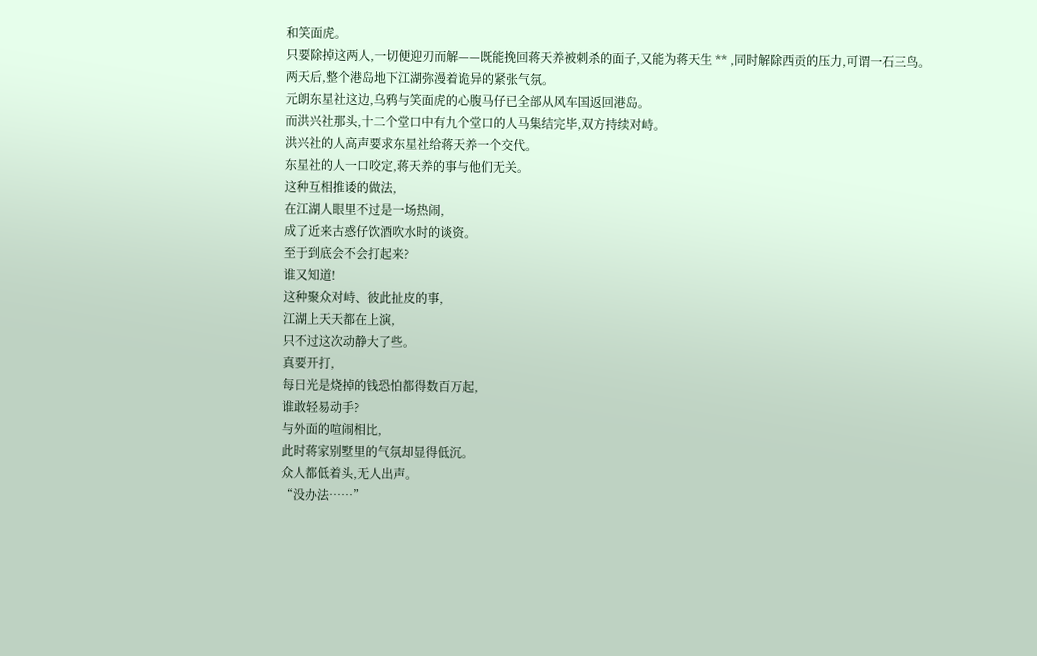和笑面虎。
只要除掉这两人,一切便迎刃而解——既能挽回蒋天养被刺杀的面子,又能为蒋天生 ** ,同时解除西贡的压力,可谓一石三鸟。
两天后,整个港岛地下江湖弥漫着诡异的紧张气氛。
元朗东星社这边,乌鸦与笑面虎的心腹马仔已全部从风车国返回港岛。
而洪兴社那头,十二个堂口中有九个堂口的人马集结完毕,双方持续对峙。
洪兴社的人高声要求东星社给蒋天养一个交代。
东星社的人一口咬定,蒋天养的事与他们无关。
这种互相推诿的做法,
在江湖人眼里不过是一场热闹,
成了近来古惑仔饮酒吹水时的谈资。
至于到底会不会打起来?
谁又知道!
这种聚众对峙、彼此扯皮的事,
江湖上天天都在上演,
只不过这次动静大了些。
真要开打,
每日光是烧掉的钱恐怕都得数百万起,
谁敢轻易动手?
与外面的喧闹相比,
此时蒋家别墅里的气氛却显得低沉。
众人都低着头,无人出声。
“没办法……”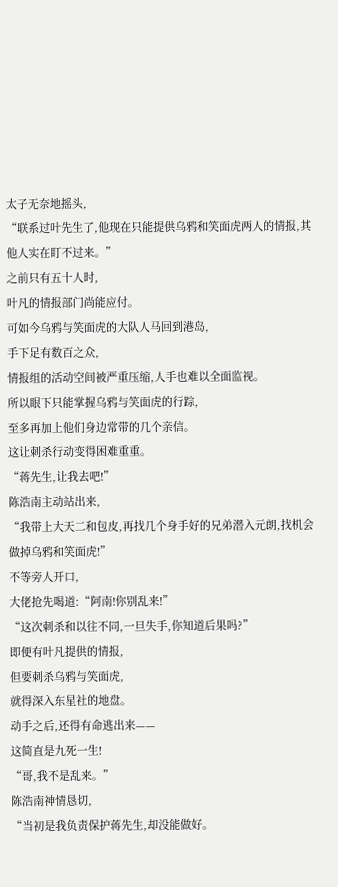太子无奈地摇头,
“联系过叶先生了,他现在只能提供乌鸦和笑面虎两人的情报,其他人实在盯不过来。”
之前只有五十人时,
叶凡的情报部门尚能应付。
可如今乌鸦与笑面虎的大队人马回到港岛,
手下足有数百之众,
情报组的活动空间被严重压缩,人手也难以全面监视。
所以眼下只能掌握乌鸦与笑面虎的行踪,
至多再加上他们身边常带的几个亲信。
这让刺杀行动变得困难重重。
“蒋先生,让我去吧!”
陈浩南主动站出来,
“我带上大天二和包皮,再找几个身手好的兄弟潜入元朗,找机会做掉乌鸦和笑面虎!”
不等旁人开口,
大佬抢先喝道:“阿南!你别乱来!”
“这次刺杀和以往不同,一旦失手,你知道后果吗?”
即便有叶凡提供的情报,
但要刺杀乌鸦与笑面虎,
就得深入东星社的地盘。
动手之后,还得有命逃出来——
这简直是九死一生!
“哥,我不是乱来。”
陈浩南神情恳切,
“当初是我负责保护蒋先生,却没能做好。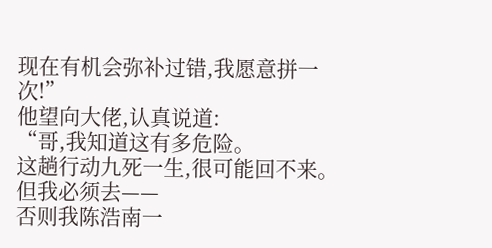现在有机会弥补过错,我愿意拼一次!”
他望向大佬,认真说道:
“哥,我知道这有多危险。
这趟行动九死一生,很可能回不来。
但我必须去——
否则我陈浩南一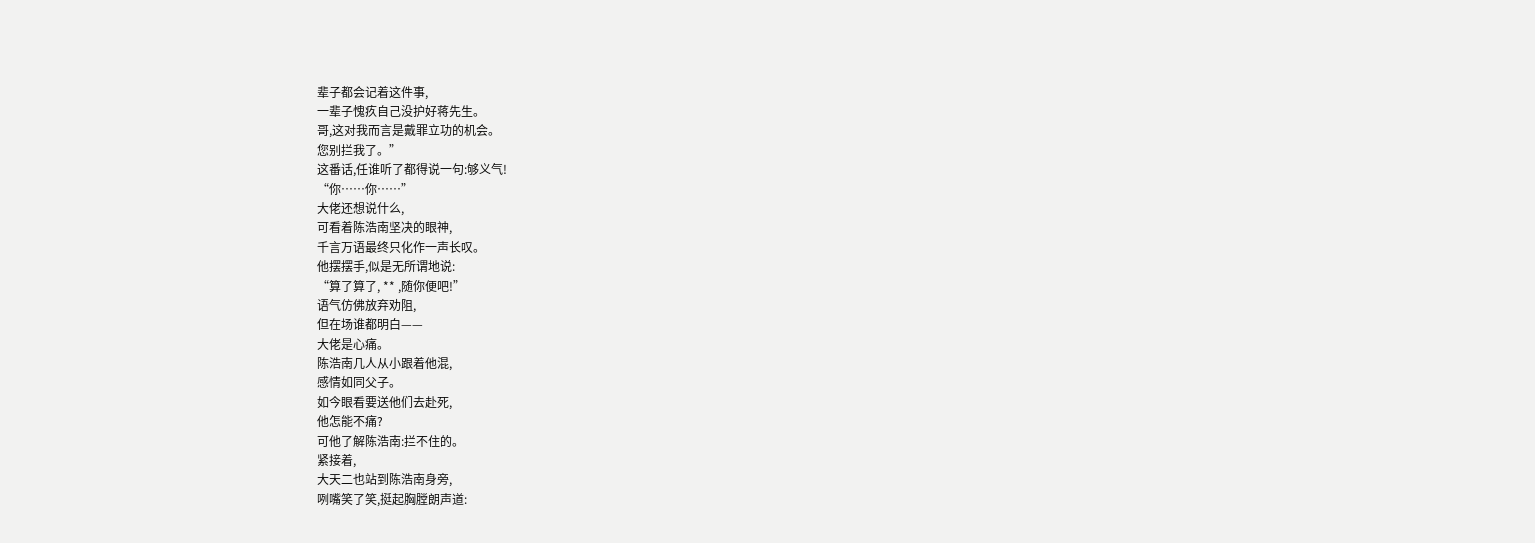辈子都会记着这件事,
一辈子愧疚自己没护好蒋先生。
哥,这对我而言是戴罪立功的机会。
您别拦我了。”
这番话,任谁听了都得说一句:够义气!
“你……你……”
大佬还想说什么,
可看着陈浩南坚决的眼神,
千言万语最终只化作一声长叹。
他摆摆手,似是无所谓地说:
“算了算了, ** ,随你便吧!”
语气仿佛放弃劝阻,
但在场谁都明白——
大佬是心痛。
陈浩南几人从小跟着他混,
感情如同父子。
如今眼看要送他们去赴死,
他怎能不痛?
可他了解陈浩南:拦不住的。
紧接着,
大天二也站到陈浩南身旁,
咧嘴笑了笑,挺起胸膛朗声道: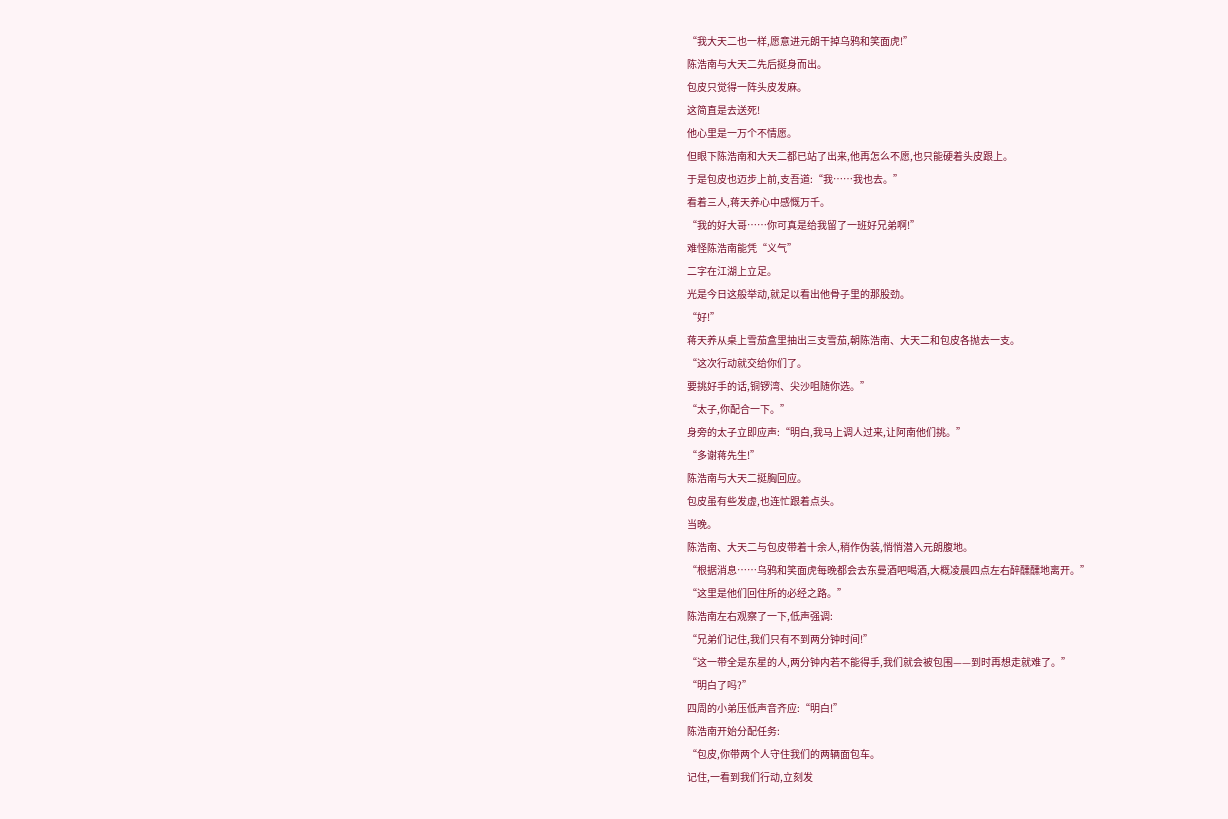“我大天二也一样,愿意进元朗干掉乌鸦和笑面虎!”
陈浩南与大天二先后挺身而出。
包皮只觉得一阵头皮发麻。
这简直是去送死!
他心里是一万个不情愿。
但眼下陈浩南和大天二都已站了出来,他再怎么不愿,也只能硬着头皮跟上。
于是包皮也迈步上前,支吾道:“我……我也去。”
看着三人,蒋天养心中感慨万千。
“我的好大哥……你可真是给我留了一班好兄弟啊!”
难怪陈浩南能凭“义气”
二字在江湖上立足。
光是今日这般举动,就足以看出他骨子里的那股劲。
“好!”
蒋天养从桌上雪茄盒里抽出三支雪茄,朝陈浩南、大天二和包皮各抛去一支。
“这次行动就交给你们了。
要挑好手的话,铜锣湾、尖沙咀随你选。”
“太子,你配合一下。”
身旁的太子立即应声:“明白,我马上调人过来,让阿南他们挑。”
“多谢蒋先生!”
陈浩南与大天二挺胸回应。
包皮虽有些发虚,也连忙跟着点头。
当晚。
陈浩南、大天二与包皮带着十余人,稍作伪装,悄悄潜入元朗腹地。
“根据消息……乌鸦和笑面虎每晚都会去东曼酒吧喝酒,大概凌晨四点左右醉醺醺地离开。”
“这里是他们回住所的必经之路。”
陈浩南左右观察了一下,低声强调:
“兄弟们记住,我们只有不到两分钟时间!”
“这一带全是东星的人,两分钟内若不能得手,我们就会被包围——到时再想走就难了。”
“明白了吗?”
四周的小弟压低声音齐应:“明白!”
陈浩南开始分配任务:
“包皮,你带两个人守住我们的两辆面包车。
记住,一看到我们行动,立刻发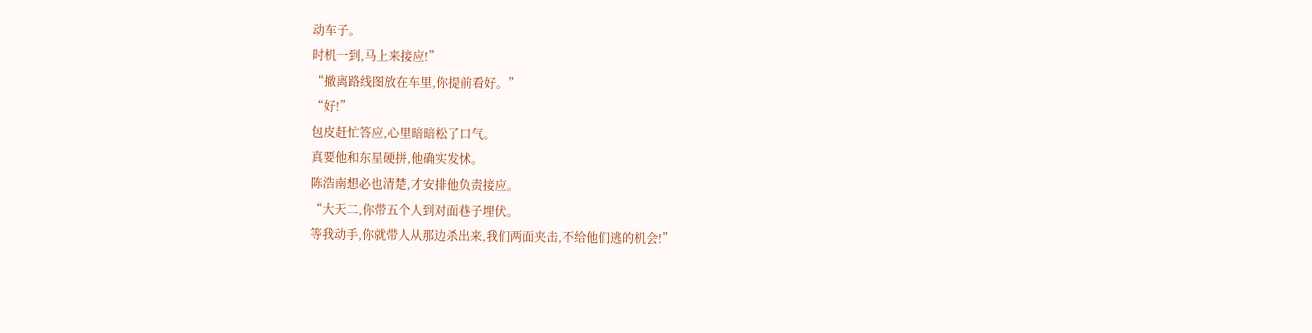动车子。
时机一到,马上来接应!”
“撤离路线图放在车里,你提前看好。”
“好!”
包皮赶忙答应,心里暗暗松了口气。
真要他和东星硬拼,他确实发怵。
陈浩南想必也清楚,才安排他负责接应。
“大天二,你带五个人到对面巷子埋伏。
等我动手,你就带人从那边杀出来,我们两面夹击,不给他们逃的机会!”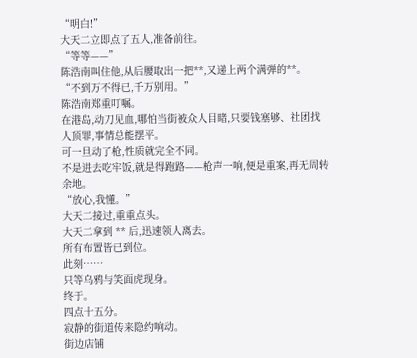“明白!”
大天二立即点了五人,准备前往。
“等等——”
陈浩南叫住他,从后腰取出一把**,又递上两个满弹的**。
“不到万不得已,千万别用。”
陈浩南郑重叮嘱。
在港岛,动刀见血,哪怕当街被众人目睹,只要钱塞够、社团找人顶罪,事情总能摆平。
可一旦动了枪,性质就完全不同。
不是进去吃牢饭,就是得跑路——枪声一响,便是重案,再无周转余地。
“放心,我懂。”
大天二接过,重重点头。
大天二拿到 ** 后,迅速领人离去。
所有布置皆已到位。
此刻……
只等乌鸦与笑面虎现身。
终于。
四点十五分。
寂静的街道传来隐约响动。
街边店铺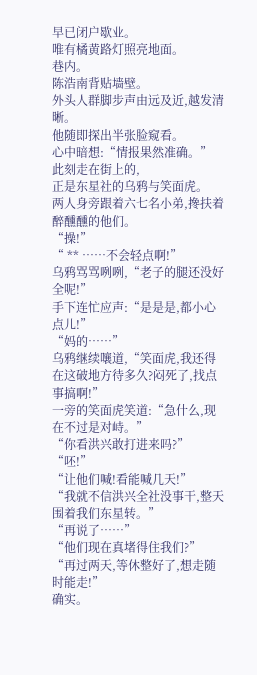早已闭户歇业。
唯有橘黄路灯照亮地面。
巷内。
陈浩南背贴墙壁。
外头人群脚步声由远及近,越发清晰。
他随即探出半张脸窥看。
心中暗想:“情报果然准确。”
此刻走在街上的,
正是东星社的乌鸦与笑面虎。
两人身旁跟着六七名小弟,搀扶着醉醺醺的他们。
“操!”
“ ** ……不会轻点啊!”
乌鸦骂骂咧咧,“老子的腿还没好全呢!”
手下连忙应声:“是是是,都小心点儿!”
“妈的……”
乌鸦继续嚷道,“笑面虎,我还得在这破地方待多久?闷死了,找点事搞啊!”
一旁的笑面虎笑道:“急什么,现在不过是对峙。”
“你看洪兴敢打进来吗?”
“呸!”
“让他们喊!看能喊几天!”
“我就不信洪兴全社没事干,整天围着我们东星转。”
“再说了……”
“他们现在真堵得住我们?”
“再过两天,等休整好了,想走随时能走!”
确实。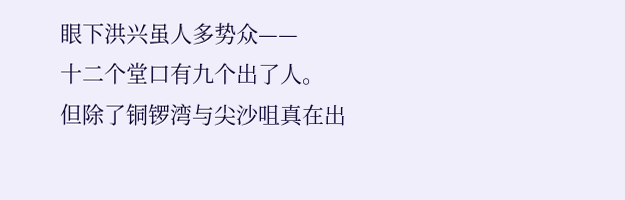眼下洪兴虽人多势众——
十二个堂口有九个出了人。
但除了铜锣湾与尖沙咀真在出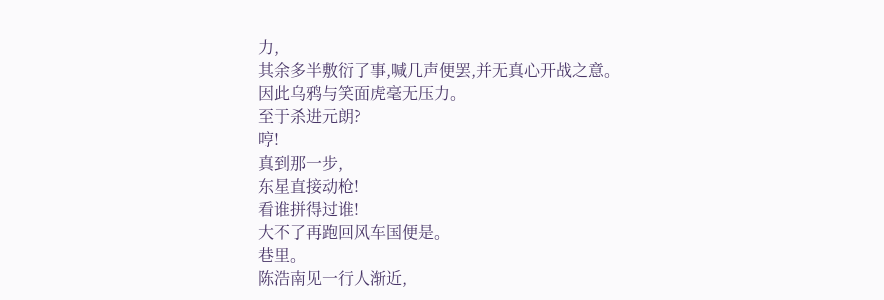力,
其余多半敷衍了事,喊几声便罢,并无真心开战之意。
因此乌鸦与笑面虎毫无压力。
至于杀进元朗?
哼!
真到那一步,
东星直接动枪!
看谁拼得过谁!
大不了再跑回风车国便是。
巷里。
陈浩南见一行人渐近,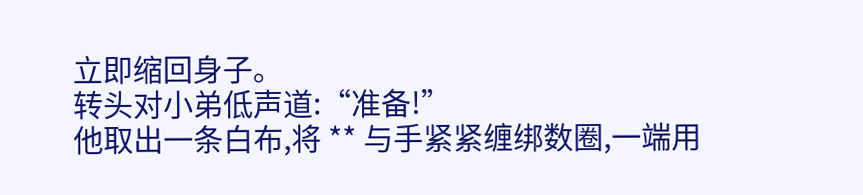立即缩回身子。
转头对小弟低声道:“准备!”
他取出一条白布,将 ** 与手紧紧缠绑数圈,一端用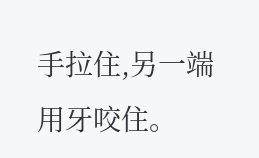手拉住,另一端用牙咬住。